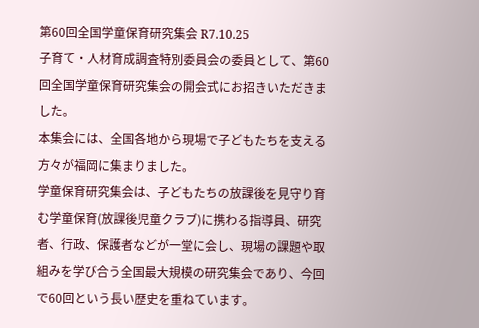第60回全国学童保育研究集会 R7.10.25
子育て・人材育成調査特別委員会の委員として、第60回全国学童保育研究集会の開会式にお招きいただきました。
本集会には、全国各地から現場で子どもたちを支える方々が福岡に集まりました。
学童保育研究集会は、子どもたちの放課後を見守り育む学童保育(放課後児童クラブ)に携わる指導員、研究者、行政、保護者などが一堂に会し、現場の課題や取組みを学び合う全国最大規模の研究集会であり、今回で60回という長い歴史を重ねています。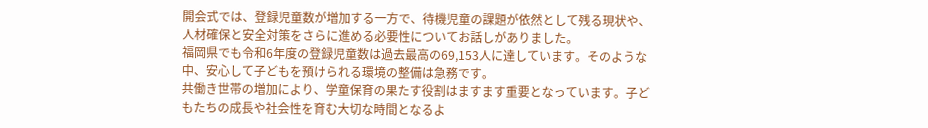開会式では、登録児童数が増加する一方で、待機児童の課題が依然として残る現状や、人材確保と安全対策をさらに進める必要性についてお話しがありました。
福岡県でも令和6年度の登録児童数は過去最高の69,153人に達しています。そのような中、安心して子どもを預けられる環境の整備は急務です。
共働き世帯の増加により、学童保育の果たす役割はますます重要となっています。子どもたちの成長や社会性を育む大切な時間となるよ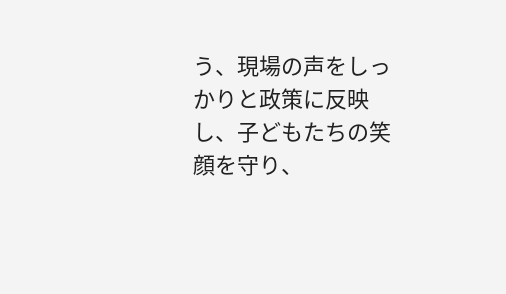う、現場の声をしっかりと政策に反映し、子どもたちの笑顔を守り、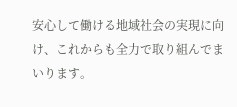安心して働ける地域社会の実現に向け、これからも全力で取り組んでまいります。